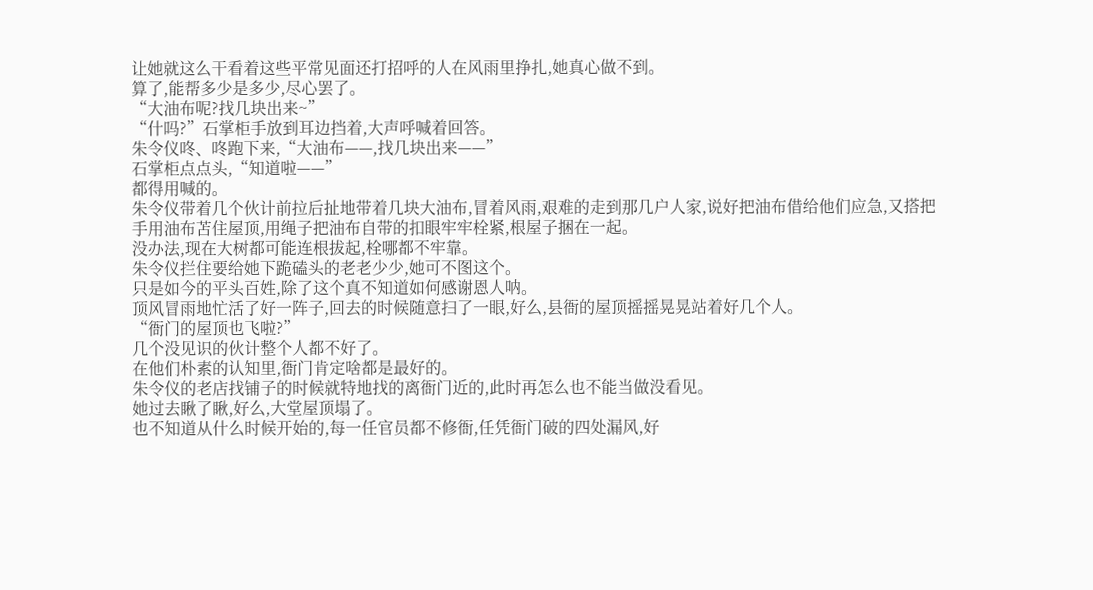让她就这么干看着这些平常见面还打招呼的人在风雨里挣扎,她真心做不到。
算了,能帮多少是多少,尽心罢了。
“大油布呢?找几块出来~”
“什吗?”石掌柜手放到耳边挡着,大声呼喊着回答。
朱令仪咚、咚跑下来,“大油布——,找几块出来——”
石掌柜点点头,“知道啦——”
都得用喊的。
朱令仪带着几个伙计前拉后扯地带着几块大油布,冒着风雨,艰难的走到那几户人家,说好把油布借给他们应急,又搭把手用油布苫住屋顶,用绳子把油布自带的扣眼牢牢栓紧,根屋子捆在一起。
没办法,现在大树都可能连根拔起,栓哪都不牢靠。
朱令仪拦住要给她下跪磕头的老老少少,她可不图这个。
只是如今的平头百姓,除了这个真不知道如何感谢恩人呐。
顶风冒雨地忙活了好一阵子,回去的时候随意扫了一眼,好么,县衙的屋顶摇摇晃晃站着好几个人。
“衙门的屋顶也飞啦?”
几个没见识的伙计整个人都不好了。
在他们朴素的认知里,衙门肯定啥都是最好的。
朱令仪的老店找铺子的时候就特地找的离衙门近的,此时再怎么也不能当做没看见。
她过去瞅了瞅,好么,大堂屋顶塌了。
也不知道从什么时候开始的,每一任官员都不修衙,任凭衙门破的四处漏风,好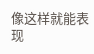像这样就能表现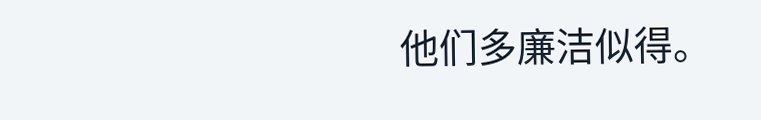他们多廉洁似得。